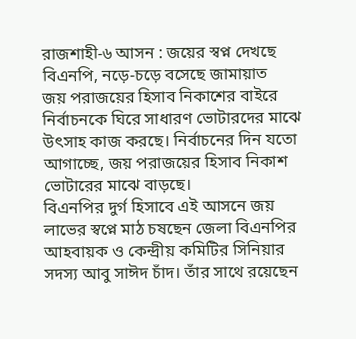রাজশাহী-৬ আসন : জয়ের স্বপ্ন দেখছে বিএনপি, নড়ে-চড়ে বসেছে জামায়াত
জয় পরাজয়ের হিসাব নিকাশের বাইরে নির্বাচনকে ঘিরে সাধারণ ভোটারদের মাঝে উৎসাহ কাজ করছে। নির্বাচনের দিন যতো আগাচ্ছে, জয় পরাজয়ের হিসাব নিকাশ ভোটারের মাঝে বাড়ছে।
বিএনপির দুর্গ হিসাবে এই আসনে জয় লাভের স্বপ্নে মাঠ চষছেন জেলা বিএনপির আহবায়ক ও কেন্দ্রীয় কমিটির সিনিয়ার সদস্য আবু সাঈদ চাঁদ। তাঁর সাথে রয়েছেন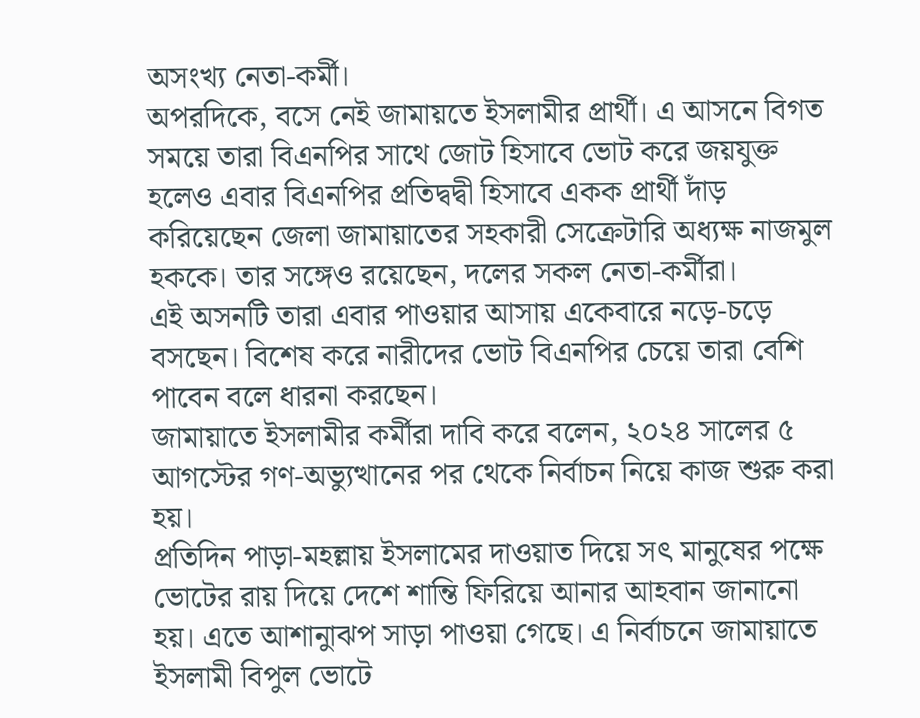অসংখ্য নেতা-কর্মী।
অপরদিকে, বসে নেই জামায়তে ইসলামীর প্রার্থী। এ আসনে বিগত সময়ে তারা বিএনপির সাথে জোট হিসাবে ভোট করে জয়যুক্ত হলেও এবার বিএনপির প্রতিদ্বদ্বী হিসাবে একক প্রার্থী দাঁড় করিয়েছেন জেলা জামায়াতের সহকারী সেক্রেটারি অধ্যক্ষ নাজমুল হককে। তার সঙ্গেও রয়েছেন, দলের সকল নেতা-কর্মীরা।
এই অসনটি তারা এবার পাওয়ার আসায় একেবারে নড়ে-চড়ে বসছেন। বিশেষ করে নারীদের ভোট বিএনপির চেয়ে তারা বেশি পাবেন বলে ধারনা করছেন।
জামায়াতে ইসলামীর কর্মীরা দাবি করে বলেন, ২০২৪ সালের ৫ আগস্টের গণ-অভ্যুত্থানের পর থেকে নির্বাচন নিয়ে কাজ শুরু করা হয়।
প্রতিদিন পাড়া-মহল্লায় ইসলামের দাওয়াত দিয়ে সৎ মানুষের পক্ষে ভোটের রায় দিয়ে দেশে শান্তি ফিরিয়ে আনার আহবান জানানো হয়। এতে আশানুাঝপ সাড়া পাওয়া গেছে। এ নির্বাচনে জামায়াতে ইসলামী বিপুল ভোটে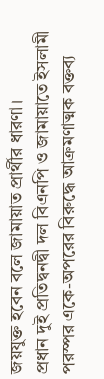জয়যুক্ত হবেন বলে জামায়াত প্রার্থীর ধারণা।
প্রধান দুই প্রতিদ্বনদ্বী দল বিএনপি ও জামায়াতে ইসলামী পরস্পর একে-অপরের বিরুদ্ধে আক্রমণাত্মক বক্তব্য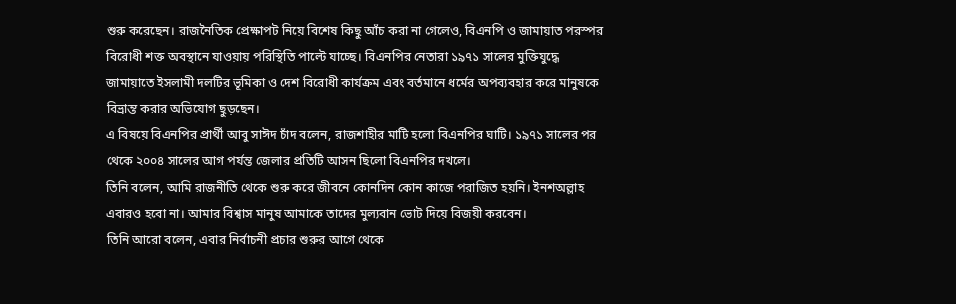শুরু করেছেন। রাজনৈতিক প্রেক্ষাপট নিয়ে বিশেষ কিছু আঁচ করা না গেলেও, বিএনপি ও জামায়াত পরস্পর বিরোধী শক্ত অবস্থানে যাওয়ায় পরিস্থিতি পাল্টে যাচ্ছে। বিএনপির নেতারা ১৯৭১ সালের মুক্তিযুদ্ধে জামায়াতে ইসলামী দলটির ভূমিকা ও দেশ বিরোধী কার্যক্রম এবং বর্তমানে ধর্মের অপব্যবহার করে মানুষকে বিভ্রান্ত করার অভিযোগ ছুড়ছেন।
এ বিষয়ে বিএনপির প্রার্থী আবু সাঈদ চাঁদ বলেন, রাজশাহীর মাটি হলো বিএনপির ঘাটি। ১৯৭১ সালের পর থেকে ২০০৪ সালের আগ পর্যন্ত জেলার প্রতিটি আসন ছিলো বিএনপির দখলে।
তিনি বলেন, আমি রাজনীতি থেকে শুরু করে জীবনে কোনদিন কোন কাজে পরাজিত হয়নি। ইনশঅল্লাহ এবারও হবো না। আমার বিশ্বাস মানুষ আমাকে তাদের মুল্যবান ভোট দিয়ে বিজয়ী করবেন।
তিনি আরো বলেন, এবার নির্বাচনী প্রচার শুরুর আগে থেকে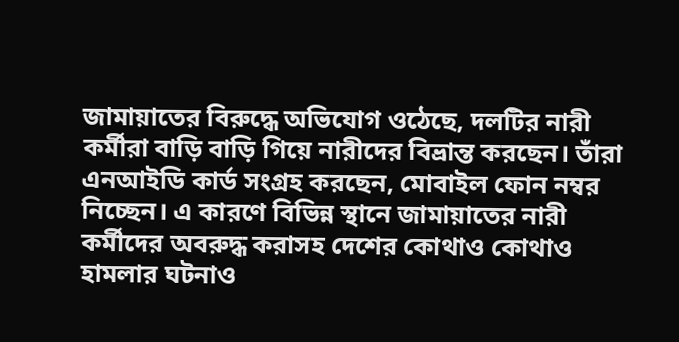জামায়াতের বিরুদ্ধে অভিযোগ ওঠেছে, দলটির নারী কর্মীরা বাড়ি বাড়ি গিয়ে নারীদের বিভ্রান্ত করছেন। তাঁরা এনআইডি কার্ড সংগ্রহ করছেন, মোবাইল ফোন নম্বর নিচ্ছেন। এ কারণে বিভিন্ন স্থানে জামায়াতের নারী কর্মীদের অবরুদ্ধ করাসহ দেশের কোথাও কোথাও হামলার ঘটনাও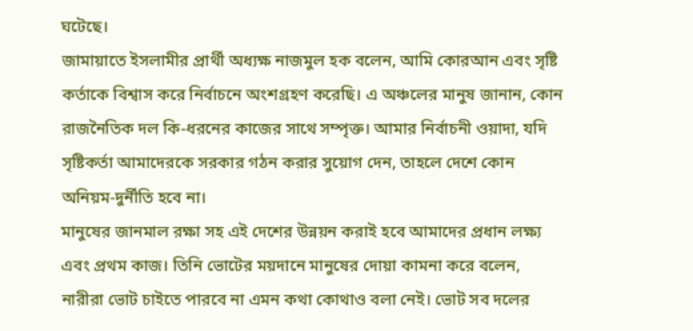ঘটেছে।
জামায়াতে ইসলামীর প্রার্থী অধ্যক্ষ নাজমুল হক বলেন, আমি কোরআন এবং সৃষ্টি কর্তাকে বিশ্বাস করে নির্বাচনে অংশগ্রহণ করেছি। এ অঞ্চলের মানুষ জানান, কোন রাজনৈতিক দল কি-ধরনের কাজের সাথে সম্পৃক্ত। আমার নির্বাচনী ওয়াদা, যদি সৃষ্টিকর্তা আমাদেরকে সরকার গঠন করার সুয়োগ দেন, তাহলে দেশে কোন অনিয়ম-দুর্নীতি হবে না।
মানুষের জানমাল রক্ষা সহ এই দেশের উন্নয়ন করাই হবে আমাদের প্রধান লক্ষ্য এবং প্রথম কাজ। তিনি ভোটের ময়দানে মানুষের দোয়া কামনা করে বলেন, নারীরা ভোট চাইতে পারবে না এমন কথা কোথাও বলা নেই। ভোট সব দলের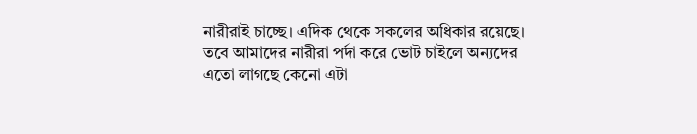নারীরাই চাচ্ছে। এদিক থেকে সকলের অধিকার রয়েছে। তবে আমাদের নারীরা পর্দা করে ভোট চাইলে অন্যদের এতো লাগছে কেনো এটা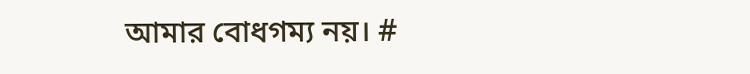আমার বোধগম্য নয়। #